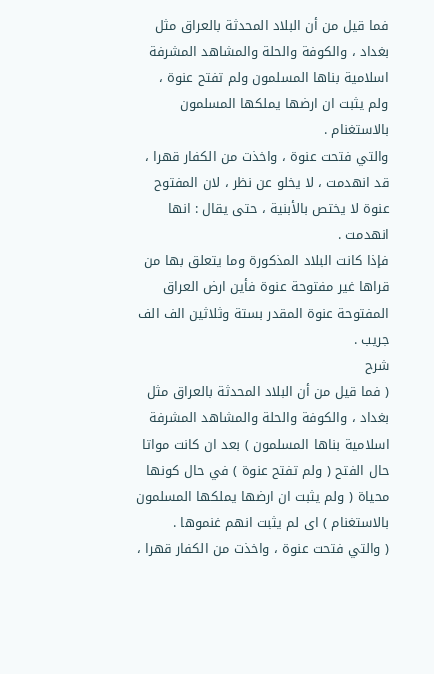فما قيل من أن البلاد المحدثة بالعراق مثل بغداد ، والكوفة والحلة والمشاهد المشرفة اسلامية بناها المسلمون ولم تفتح عنوة ، ولم يثبت ان ارضها يملكها المسلمون بالاستغنام .
والتي فتحت عنوة ، واخذت من الكفار قهرا ، قد انهدمت ، لا يخلو عن نظر ، لان المفتوح عنوة لا يختص بالأبنية ، حتى يقال : انها انهدمت .
فإذا كانت البلاد المذكورة وما يتعلق بها من قراها غير مفتوحة عنوة فأين ارض العراق المفتوحة عنوة المقدر بستة وثلاثين الف الف جريب .
شرح
( فما قيل من أن البلاد المحدثة بالعراق مثل بغداد ، والكوفة والحلة والمشاهد المشرفة اسلامية بناها المسلمون ) بعد ان كانت مواتا حال الفتح ( ولم تفتح عنوة ) في حال كونها محياة ( ولم يثبت ان ارضها يملكها المسلمون بالاستغنام ) اى لم يثبت انهم غنموها .
( والتي فتحت عنوة ، واخذت من الكفار قهرا ،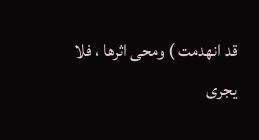قد انهدمت ) ومحى اثرها ، فلا يجرى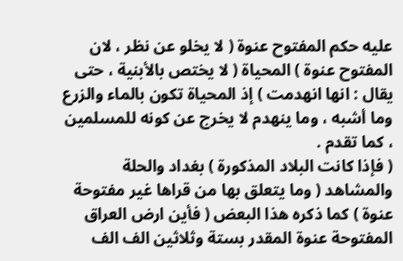عليه حكم المفتوح عنوة ( لا يخلو عن نظر ، لان المفتوح عنوة ) المحياة ( لا يختص بالأبنية ، حتى يقال : انها انهدمت ) إذ المحياة تكون بالماء والزرع وما أشبه ، وما ينهدم لا يخرج عن كونه للمسلمين ، كما تقدم .
( فإذا كانت البلاد المذكورة ) بغداد والحلة والمشاهد ( وما يتعلق بها من قراها غير مفتوحة عنوة ) كما ذكره هذا البعض ( فأين ارض العراق المفتوحة عنوة المقدر بستة وثلاثين الف الف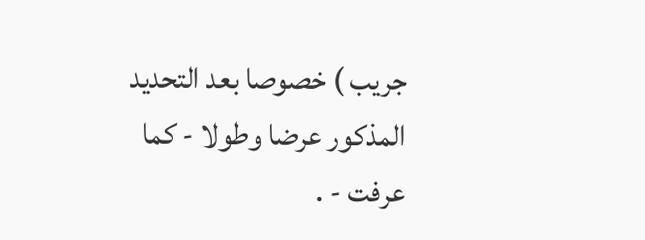جريب ) خصوصا بعد التحديد المذكور عرضا وطولا - كما عرفت - .